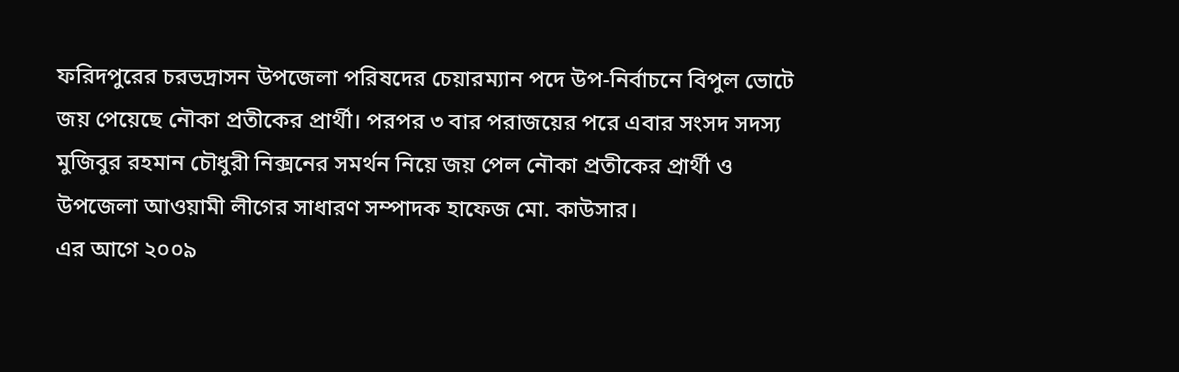ফরিদপুরের চরভদ্রাসন উপজেলা পরিষদের চেয়ারম্যান পদে উপ-নির্বাচনে বিপুল ভোটে জয় পেয়েছে নৌকা প্রতীকের প্রার্থী। পরপর ৩ বার পরাজয়ের পরে এবার সংসদ সদস্য মুজিবুর রহমান চৌধুরী নিক্সনের সমর্থন নিয়ে জয় পেল নৌকা প্রতীকের প্রার্থী ও উপজেলা আওয়ামী লীগের সাধারণ সম্পাদক হাফেজ মো. কাউসার।
এর আগে ২০০৯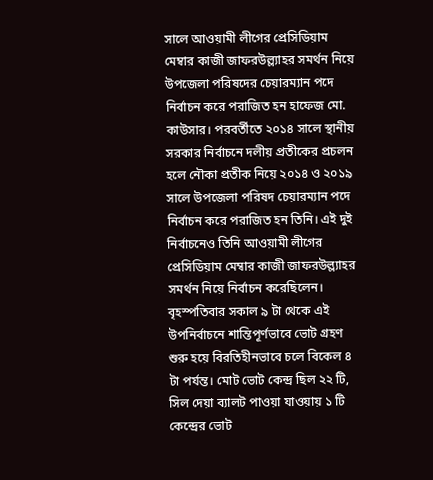সালে আওয়ামী লীগের প্রেসিডিয়াম মেম্বার কাজী জাফরউল্ল্যাহর সমর্থন নিয়ে উপজেলা পরিষদের চেয়ারম্যান পদে নির্বাচন করে পরাজিত হন হাফেজ মো. কাউসার। পরবর্তীতে ২০১৪ সালে স্থানীয় সরকার নির্বাচনে দলীয় প্রতীকের প্রচলন হলে নৌকা প্রতীক নিয়ে ২০১৪ ও ২০১৯ সালে উপজেলা পরিষদ চেয়ারম্যান পদে নির্বাচন করে পরাজিত হন তিনি। এই দুই নির্বাচনেও তিনি আওয়ামী লীগের প্রেসিডিয়াম মেম্বার কাজী জাফরউল্ল্যাহর সমর্থন নিয়ে নির্বাচন করেছিলেন।
বৃহস্পতিবার সকাল ৯ টা থেকে এই উপনির্বাচনে শান্তিপূর্ণভাবে ভোট গ্রহণ শুরু হয়ে বিরতিহীনভাবে চলে বিকেল ৪ টা পর্যন্ত। মোট ভোট কেন্দ্র ছিল ২২ টি, সিল দেয়া ব্যালট পাওয়া যাওয়ায় ১ টি কেন্দ্রের ভোট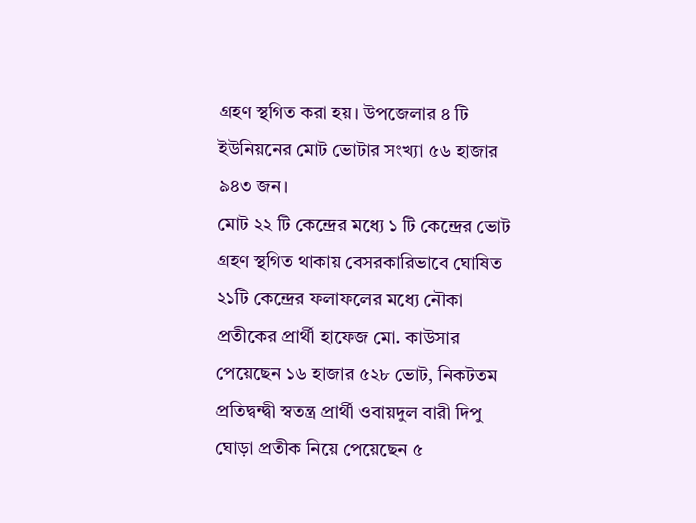গ্রহণ স্থগিত করা হয়। উপজেলার ৪ টি ইউনিয়নের মোট ভোটার সংখ্যা ৫৬ হাজার ৯৪৩ জন।
মোট ২২ টি কেন্দ্রের মধ্যে ১ টি কেন্দ্রের ভোট গ্রহণ স্থগিত থাকায় বেসরকারিভাবে ঘোষিত ২১টি কেন্দ্রের ফলাফলের মধ্যে নৌকা প্রতীকের প্রার্থী হাফেজ মো. কাউসার পেয়েছেন ১৬ হাজার ৫২৮ ভোট, নিকটতম প্রতিদ্বন্দ্বী স্বতন্ত্র প্রার্থী ওবায়দুল বারী দিপু ঘোড়া প্রতীক নিয়ে পেয়েছেন ৫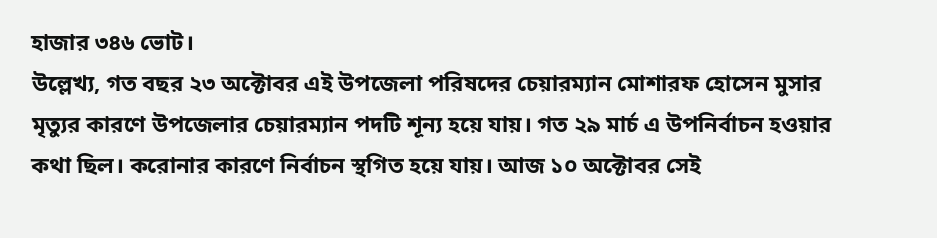হাজার ৩৪৬ ভোট।
উল্লেখ্য, গত বছর ২৩ অক্টোবর এই উপজেলা পরিষদের চেয়ারম্যান মোশারফ হোসেন মুসার মৃত্যুর কারণে উপজেলার চেয়ারম্যান পদটি শূন্য হয়ে যায়। গত ২৯ মার্চ এ উপনির্বাচন হওয়ার কথা ছিল। করোনার কারণে নির্বাচন স্থগিত হয়ে যায়। আজ ১০ অক্টোবর সেই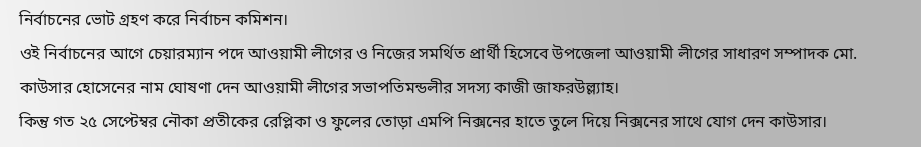নির্বাচনের ভোট গ্রহণ করে নির্বাচন কমিশন।
ওই নির্বাচনের আগে চেয়ারম্যান পদে আওয়ামী লীগের ও নিজের সমর্থিত প্রার্থী হিসেবে উপজেলা আওয়ামী লীগের সাধারণ সম্পাদক মো. কাউসার হোসেনের নাম ঘোষণা দেন আওয়ামী লীগের সভাপতিমন্ডলীর সদস্য কাজী জাফরউল্ল্যাহ।
কিন্তু গত ২৫ সেপ্টেম্বর নৌকা প্রতীকের রেপ্লিকা ও ফুলের তোড়া এমপি নিক্সনের হাতে তুলে দিয়ে নিক্সনের সাথে যোগ দেন কাউসার।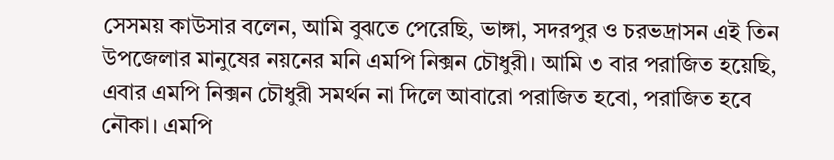সেসময় কাউসার বলেন, আমি বুঝতে পেরেছি, ভাঙ্গা, সদরপুর ও চরভদ্রাসন এই তিন উপজেলার মানুষের নয়নের মনি এমপি নিক্সন চৌধুরী। আমি ৩ বার পরাজিত হয়েছি, এবার এমপি নিক্সন চৌধুরী সমর্থন না দিলে আবারো পরাজিত হবো, পরাজিত হবে নৌকা। এমপি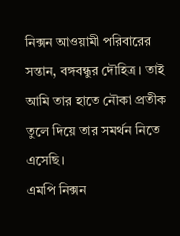নিক্সন আওয়ামী পরিবারের সন্তান, বঙ্গবন্ধুর দৌহিত্র। তাই আমি তার হাতে নৌকা প্রতীক তুলে দিয়ে তার সমর্থন নিতে এসেছি।
এমপি নিক্সন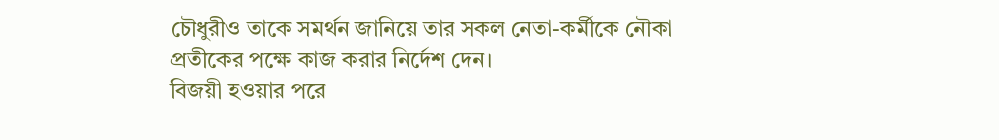চৌধুরীও তাকে সমর্থন জানিয়ে তার সকল নেতা-কর্মীকে নৌকা প্রতীকের পক্ষে কাজ করার নির্দেশ দেন।
বিজয়ী হওয়ার পরে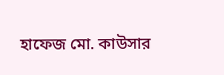হাফেজ মো. কাউসার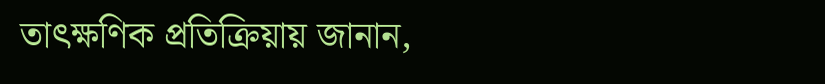তাৎক্ষণিক প্রতিক্রিয়ায় জানান,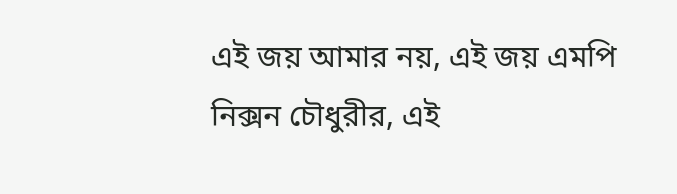এই জয় আমার নয়, এই জয় এমপি নিক্সন চৌধুরীর, এই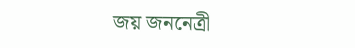জয় জননেত্রী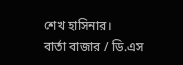শেখ হাসিনার।
বার্তা বাজার / ডি.এস